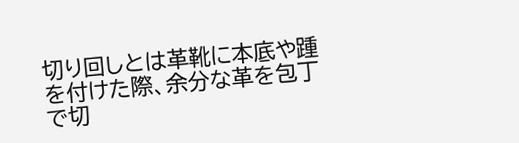切り回しとは革靴に本底や踵を付けた際、余分な革を包丁で切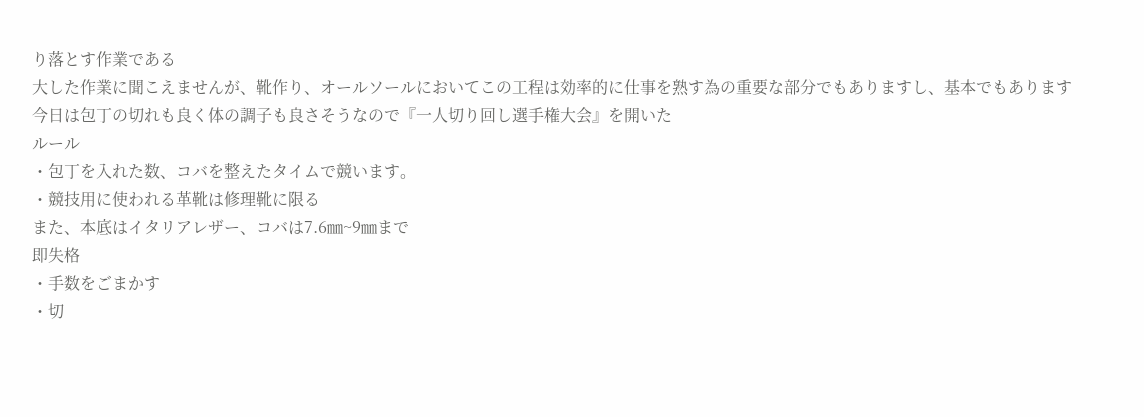り落とす作業である
大した作業に聞こえませんが、靴作り、オールソールにおいてこの工程は効率的に仕事を熟す為の重要な部分でもありますし、基本でもあります
今日は包丁の切れも良く体の調子も良さそうなので『一人切り回し選手権大会』を開いた
ルール
・包丁を入れた数、コバを整えたタイムで競います。
・競技用に使われる革靴は修理靴に限る
また、本底はイタリアレザー、コバは7.6㎜~9㎜まで
即失格
・手数をごまかす
・切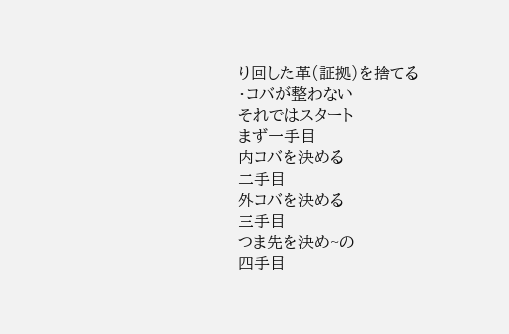り回した革(証拠)を捨てる
・コバが整わない
それではスタート
まず一手目
内コバを決める
二手目
外コバを決める
三手目
つま先を決め~の
四手目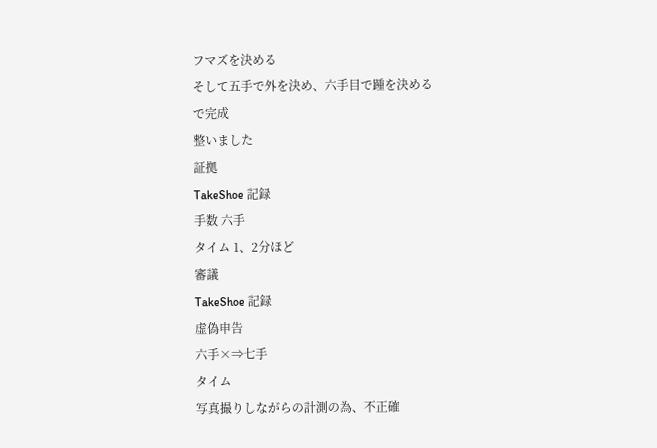フマズを決める
そして五手で外を決め、六手目で踵を決める
で完成
整いました
証拠
TakeShoe 記録
手数 六手
タイム 1、2分ほど
審議
TakeShoe 記録
虚偽申告
六手×⇒七手
タイム
写真撮りしながらの計測の為、不正確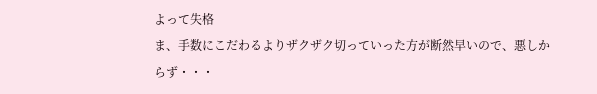よって失格
ま、手数にこだわるよりザクザク切っていった方が断然早いので、悪しからず・・・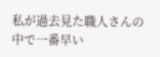私が過去見た職人さんの中で一番早い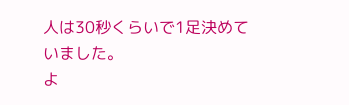人は30秒くらいで1足決めていました。
よ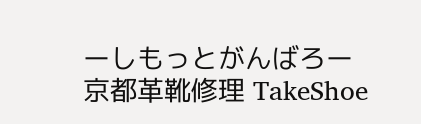ーしもっとがんばろー
京都革靴修理 TakeShoe